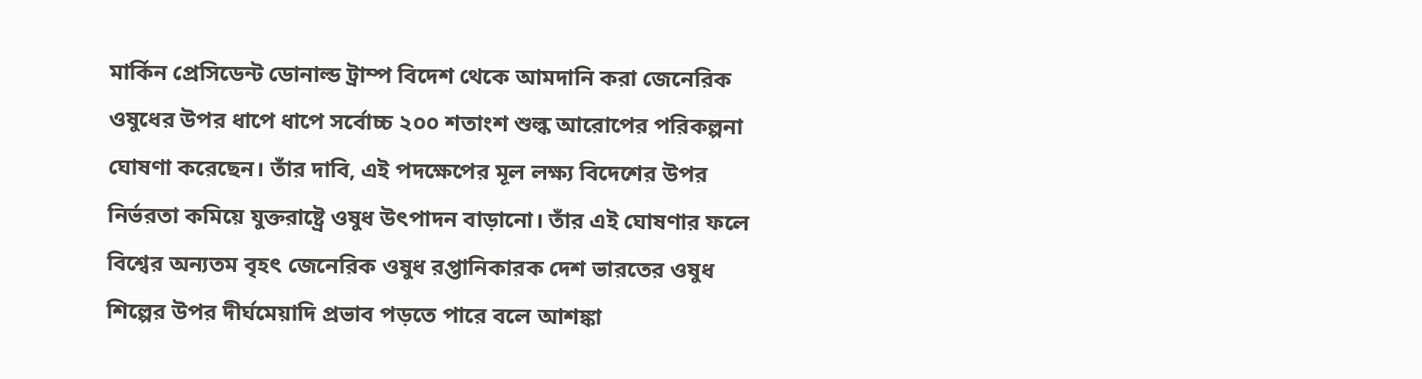মার্কিন প্রেসিডেন্ট ডোনাল্ড ট্রাম্প বিদেশ থেকে আমদানি করা জেনেরিক ওষুধের উপর ধাপে ধাপে সর্বোচ্চ ২০০ শতাংশ শুল্ক আরোপের পরিকল্পনা ঘোষণা করেছেন। তাঁর দাবি, এই পদক্ষেপের মূল লক্ষ্য বিদেশের উপর নির্ভরতা কমিয়ে যুক্তরাষ্ট্রে ওষুধ উৎপাদন বাড়ানো। তাঁর এই ঘোষণার ফলে বিশ্বের অন্যতম বৃহৎ জেনেরিক ওষুধ রপ্তানিকারক দেশ ভারতের ওষুধ শিল্পের উপর দীর্ঘমেয়াদি প্রভাব পড়তে পারে বলে আশঙ্কা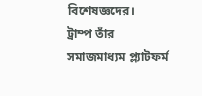বিশেষজ্ঞদের।
ট্রাম্প তাঁর সমাজমাধ্যম প্ল্যাটফর্ম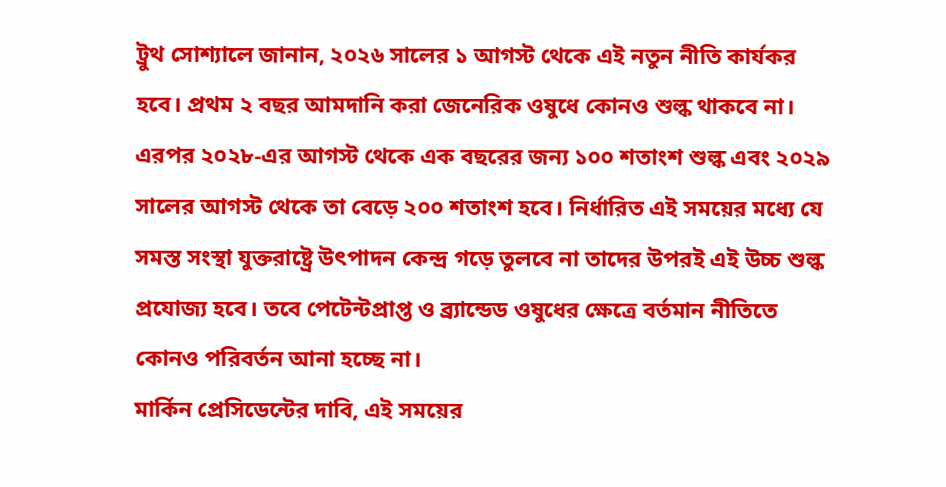ট্রুথ সোশ্যালে জানান, ২০২৬ সালের ১ আগস্ট থেকে এই নতুন নীতি কার্যকর হবে। প্রথম ২ বছর আমদানি করা জেনেরিক ওষুধে কোনও শুল্ক থাকবে না। এরপর ২০২৮-এর আগস্ট থেকে এক বছরের জন্য ১০০ শতাংশ শুল্ক এবং ২০২৯ সালের আগস্ট থেকে তা বেড়ে ২০০ শতাংশ হবে। নির্ধারিত এই সময়ের মধ্যে যে সমস্ত সংস্থা যুক্তরাষ্ট্রে উৎপাদন কেন্দ্র গড়ে তুলবে না তাদের উপরই এই উচ্চ শুল্ক প্রযোজ্য হবে। তবে পেটেন্টপ্রাপ্ত ও ব্র্যান্ডেড ওষুধের ক্ষেত্রে বর্তমান নীতিতে কোনও পরিবর্তন আনা হচ্ছে না।
মার্কিন প্রেসিডেন্টের দাবি, এই সময়ের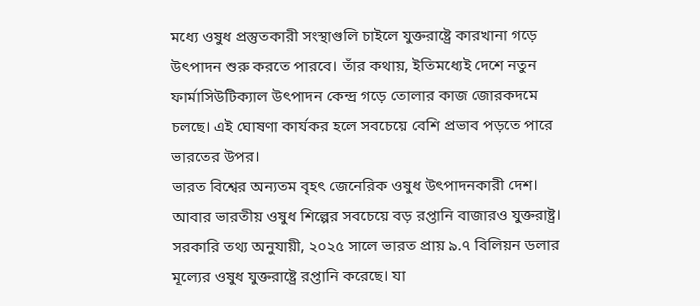মধ্যে ওষুধ প্রস্তুতকারী সংস্থাগুলি চাইলে যুক্তরাষ্ট্রে কারখানা গড়ে উৎপাদন শুরু করতে পারবে। তাঁর কথায়, ইতিমধ্যেই দেশে নতুন ফার্মাসিউটিক্যাল উৎপাদন কেন্দ্র গড়ে তোলার কাজ জোরকদমে চলছে। এই ঘোষণা কার্যকর হলে সবচেয়ে বেশি প্রভাব পড়তে পারে ভারতের উপর।
ভারত বিশ্বের অন্যতম বৃহৎ জেনেরিক ওষুধ উৎপাদনকারী দেশ। আবার ভারতীয় ওষুধ শিল্পের সবচেয়ে বড় রপ্তানি বাজারও যুক্তরাষ্ট্র। সরকারি তথ্য অনুযায়ী, ২০২৫ সালে ভারত প্রায় ৯.৭ বিলিয়ন ডলার মূল্যের ওষুধ যুক্তরাষ্ট্রে রপ্তানি করেছে। যা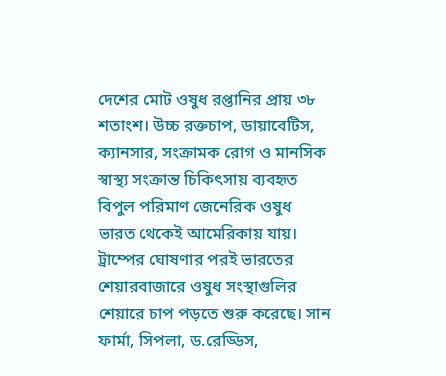দেশের মোট ওষুধ রপ্তানির প্রায় ৩৮ শতাংশ। উচ্চ রক্তচাপ, ডায়াবেটিস, ক্যানসার, সংক্রামক রোগ ও মানসিক স্বাস্থ্য সংক্রান্ত চিকিৎসায় ব্যবহৃত বিপুল পরিমাণ জেনেরিক ওষুধ ভারত থেকেই আমেরিকায় যায়।
ট্রাম্পের ঘোষণার পরই ভারতের শেয়ারবাজারে ওষুধ সংস্থাগুলির শেয়ারে চাপ পড়তে শুরু করেছে। সান ফার্মা, সিপলা, ড.রেড্ডিস,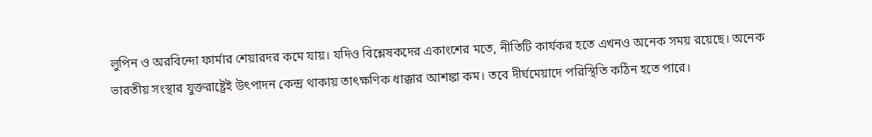লুপিন ও অরবিন্দো ফার্মার শেয়ারদর কমে যায়। যদিও বিশ্লেষকদের একাংশের মতে, নীতিটি কার্যকর হতে এখনও অনেক সময় রয়েছে। অনেক ভারতীয় সংস্থার যুক্তরাষ্ট্রেই উৎপাদন কেন্দ্র থাকায় তাৎক্ষণিক ধাক্কার আশঙ্কা কম। তবে দীর্ঘমেয়াদে পরিস্থিতি কঠিন হতে পারে।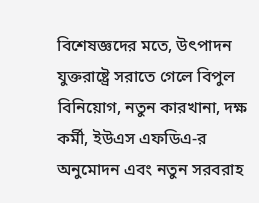বিশেষজ্ঞদের মতে, উৎপাদন যুক্তরাষ্ট্রে সরাতে গেলে বিপুল বিনিয়োগ, নতুন কারখানা, দক্ষ কর্মী, ইউএস এফডিএ-র অনুমোদন এবং নতুন সরবরাহ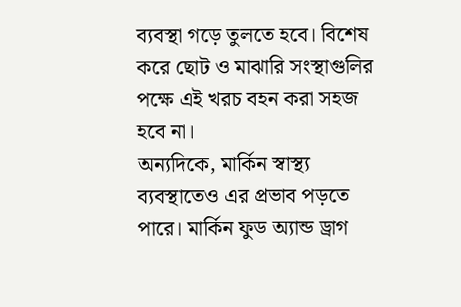ব্যবস্থা গড়ে তুলতে হবে। বিশেষ করে ছোট ও মাঝারি সংস্থাগুলির পক্ষে এই খরচ বহন করা সহজ হবে না।
অন্যদিকে, মার্কিন স্বাস্থ্য ব্যবস্থাতেও এর প্রভাব পড়তে পারে। মার্কিন ফুড অ্যান্ড ড্রাগ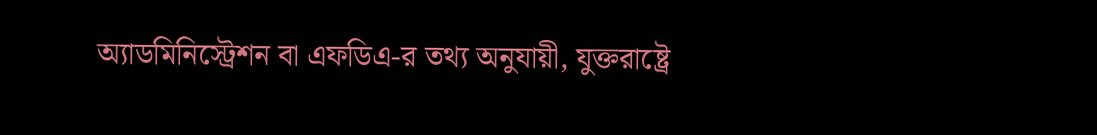অ্যাডমিনিস্ট্রেশন বা এফডিএ-র তথ্য অনুযায়ী, যুক্তরাষ্ট্রে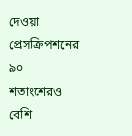দেওয়া প্রেসক্রিপশনের ৯০ শতাংশেরও বেশি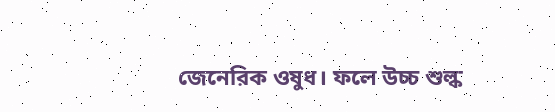জেনেরিক ওষুধ। ফলে উচ্চ শুল্ক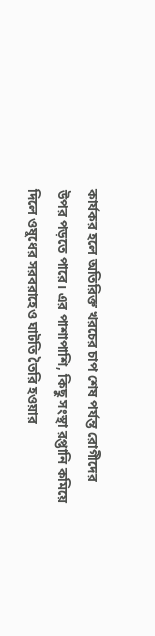কার্যকর হলে অতিরিক্ত খরচের চাপ শেষ পর্যন্ত রোগীদের উপর পড়তে পারে। এর পাশাপাশি, কিছু সংস্থা রপ্তানি কমিয়ে দিলে ওষুধের সরবরাহেও ঘাটতি তৈরি হওয়ার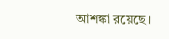আশঙ্কা রয়েছে।